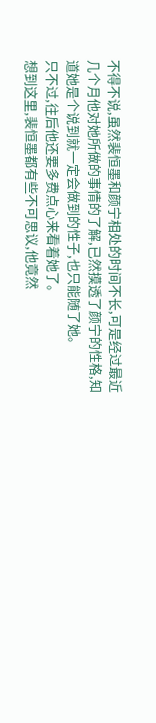不得不说,虽然裴恒墨和颜宁相处的时间不长,可是经过最近几个月他对她所做的事情的了解,已然摸透了颜宁的性格,知道她是个说到就一定会做到的性子,也只能随了她。
只不过,往后他还要多费点心来看着她了。
想到这里,裴恒墨都有些不可思议,他竟然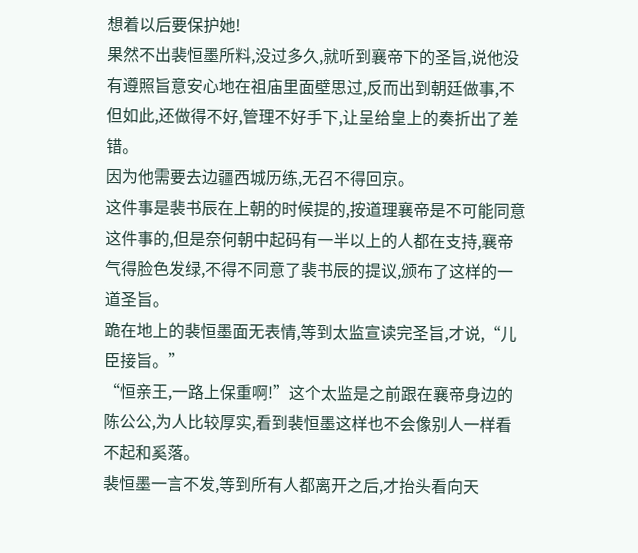想着以后要保护她!
果然不出裴恒墨所料,没过多久,就听到襄帝下的圣旨,说他没有遵照旨意安心地在祖庙里面壁思过,反而出到朝廷做事,不但如此,还做得不好,管理不好手下,让呈给皇上的奏折出了差错。
因为他需要去边疆西城历练,无召不得回京。
这件事是裴书辰在上朝的时候提的,按道理襄帝是不可能同意这件事的,但是奈何朝中起码有一半以上的人都在支持,襄帝气得脸色发绿,不得不同意了裴书辰的提议,颁布了这样的一道圣旨。
跪在地上的裴恒墨面无表情,等到太监宣读完圣旨,才说,“儿臣接旨。”
“恒亲王,一路上保重啊!”这个太监是之前跟在襄帝身边的陈公公,为人比较厚实,看到裴恒墨这样也不会像别人一样看不起和奚落。
裴恒墨一言不发,等到所有人都离开之后,才抬头看向天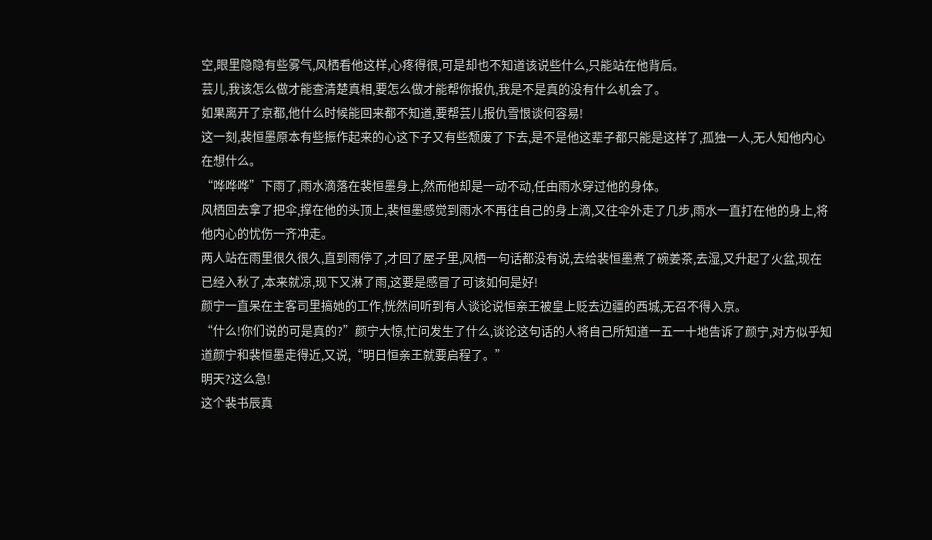空,眼里隐隐有些雾气,风栖看他这样,心疼得很,可是却也不知道该说些什么,只能站在他背后。
芸儿,我该怎么做才能查清楚真相,要怎么做才能帮你报仇,我是不是真的没有什么机会了。
如果离开了京都,他什么时候能回来都不知道,要帮芸儿报仇雪恨谈何容易!
这一刻,裴恒墨原本有些振作起来的心这下子又有些颓废了下去,是不是他这辈子都只能是这样了,孤独一人,无人知他内心在想什么。
“哗哗哗”下雨了,雨水滴落在裴恒墨身上,然而他却是一动不动,任由雨水穿过他的身体。
风栖回去拿了把伞,撑在他的头顶上,裴恒墨感觉到雨水不再往自己的身上滴,又往伞外走了几步,雨水一直打在他的身上,将他内心的忧伤一齐冲走。
两人站在雨里很久很久,直到雨停了,才回了屋子里,风栖一句话都没有说,去给裴恒墨煮了碗姜茶,去湿,又升起了火盆,现在已经入秋了,本来就凉,现下又淋了雨,这要是感冒了可该如何是好!
颜宁一直呆在主客司里搞她的工作,恍然间听到有人谈论说恒亲王被皇上贬去边疆的西城,无召不得入京。
“什么!你们说的可是真的?”颜宁大惊,忙问发生了什么,谈论这句话的人将自己所知道一五一十地告诉了颜宁,对方似乎知道颜宁和裴恒墨走得近,又说,“明日恒亲王就要启程了。”
明天?这么急!
这个裴书辰真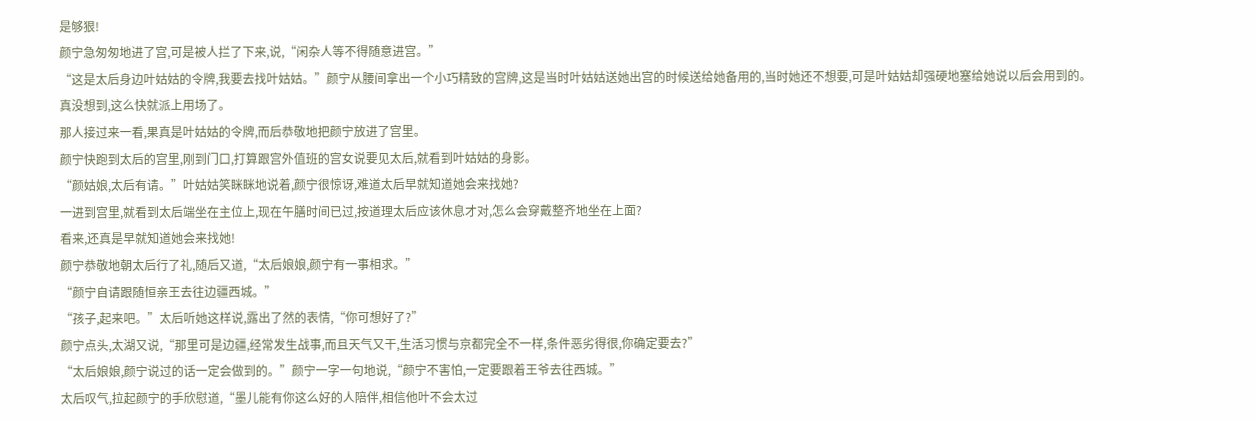是够狠!
颜宁急匆匆地进了宫,可是被人拦了下来,说,“闲杂人等不得随意进宫。”
“这是太后身边叶姑姑的令牌,我要去找叶姑姑。”颜宁从腰间拿出一个小巧精致的宫牌,这是当时叶姑姑送她出宫的时候送给她备用的,当时她还不想要,可是叶姑姑却强硬地塞给她说以后会用到的。
真没想到,这么快就派上用场了。
那人接过来一看,果真是叶姑姑的令牌,而后恭敬地把颜宁放进了宫里。
颜宁快跑到太后的宫里,刚到门口,打算跟宫外值班的宫女说要见太后,就看到叶姑姑的身影。
“颜姑娘,太后有请。”叶姑姑笑眯眯地说着,颜宁很惊讶,难道太后早就知道她会来找她?
一进到宫里,就看到太后端坐在主位上,现在午膳时间已过,按道理太后应该休息才对,怎么会穿戴整齐地坐在上面?
看来,还真是早就知道她会来找她!
颜宁恭敬地朝太后行了礼,随后又道,“太后娘娘,颜宁有一事相求。”
“颜宁自请跟随恒亲王去往边疆西城。”
“孩子,起来吧。”太后听她这样说,露出了然的表情,“你可想好了?”
颜宁点头,太湖又说,“那里可是边疆,经常发生战事,而且天气又干,生活习惯与京都完全不一样,条件恶劣得很,你确定要去?”
“太后娘娘,颜宁说过的话一定会做到的。”颜宁一字一句地说,“颜宁不害怕,一定要跟着王爷去往西城。”
太后叹气,拉起颜宁的手欣慰道,“墨儿能有你这么好的人陪伴,相信他叶不会太过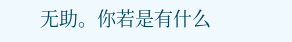无助。你若是有什么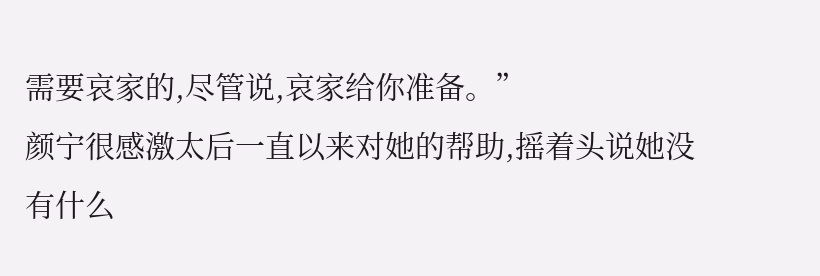需要哀家的,尽管说,哀家给你准备。”
颜宁很感激太后一直以来对她的帮助,摇着头说她没有什么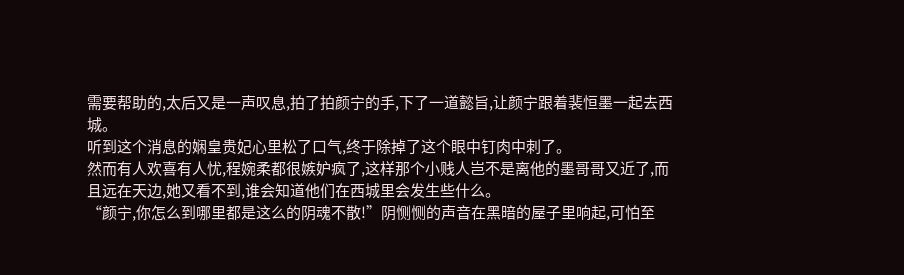需要帮助的,太后又是一声叹息,拍了拍颜宁的手,下了一道懿旨,让颜宁跟着裴恒墨一起去西城。
听到这个消息的娴皇贵妃心里松了口气,终于除掉了这个眼中钉肉中刺了。
然而有人欢喜有人忧,程婉柔都很嫉妒疯了,这样那个小贱人岂不是离他的墨哥哥又近了,而且远在天边,她又看不到,谁会知道他们在西城里会发生些什么。
“颜宁,你怎么到哪里都是这么的阴魂不散!”阴恻恻的声音在黑暗的屋子里响起,可怕至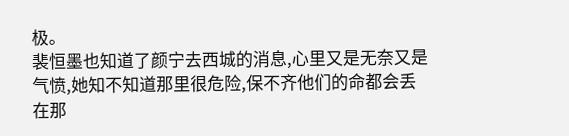极。
裴恒墨也知道了颜宁去西城的消息,心里又是无奈又是气愤,她知不知道那里很危险,保不齐他们的命都会丢在那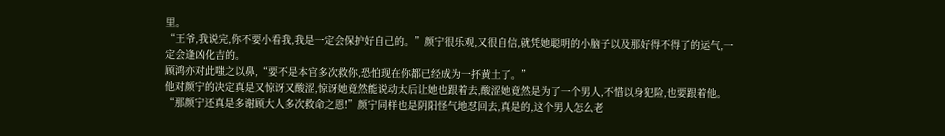里。
“王爷,我说完,你不要小看我,我是一定会保护好自己的。”颜宁很乐观,又很自信,就凭她聪明的小脑子以及那好得不得了的运气,一定会逢凶化吉的。
顾鸿亦对此嗤之以鼻,“要不是本官多次救你,恐怕现在你都已经成为一抔黄土了。”
他对颜宁的决定真是又惊讶又酸涩,惊讶她竟然能说动太后让她也跟着去,酸涩她竟然是为了一个男人,不惜以身犯险,也要跟着他。
“那颜宁还真是多谢顾大人多次救命之恩!”颜宁同样也是阴阳怪气地怼回去,真是的,这个男人怎么老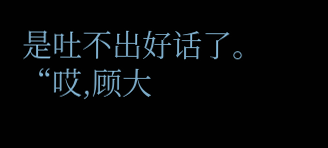是吐不出好话了。
“哎,顾大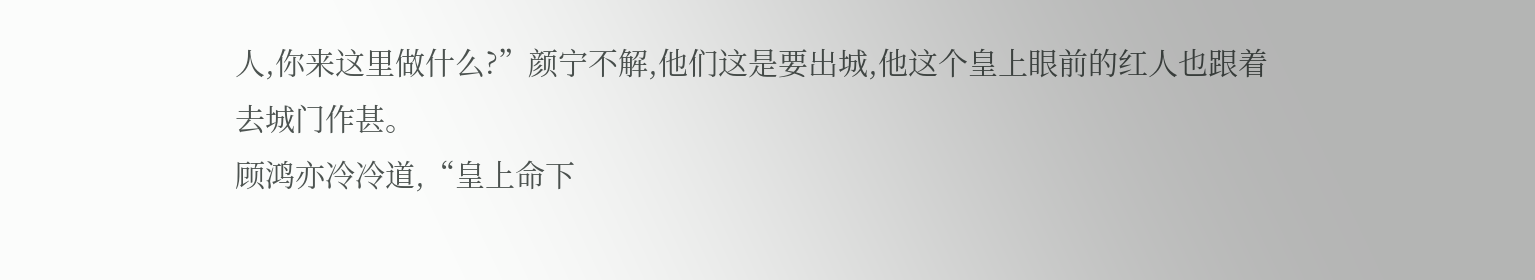人,你来这里做什么?”颜宁不解,他们这是要出城,他这个皇上眼前的红人也跟着去城门作甚。
顾鸿亦冷冷道,“皇上命下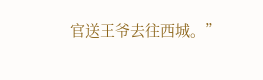官送王爷去往西城。”